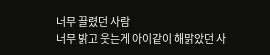너무 끌렸던 사람
너무 밝고 웃는게 아이같이 해맑았던 사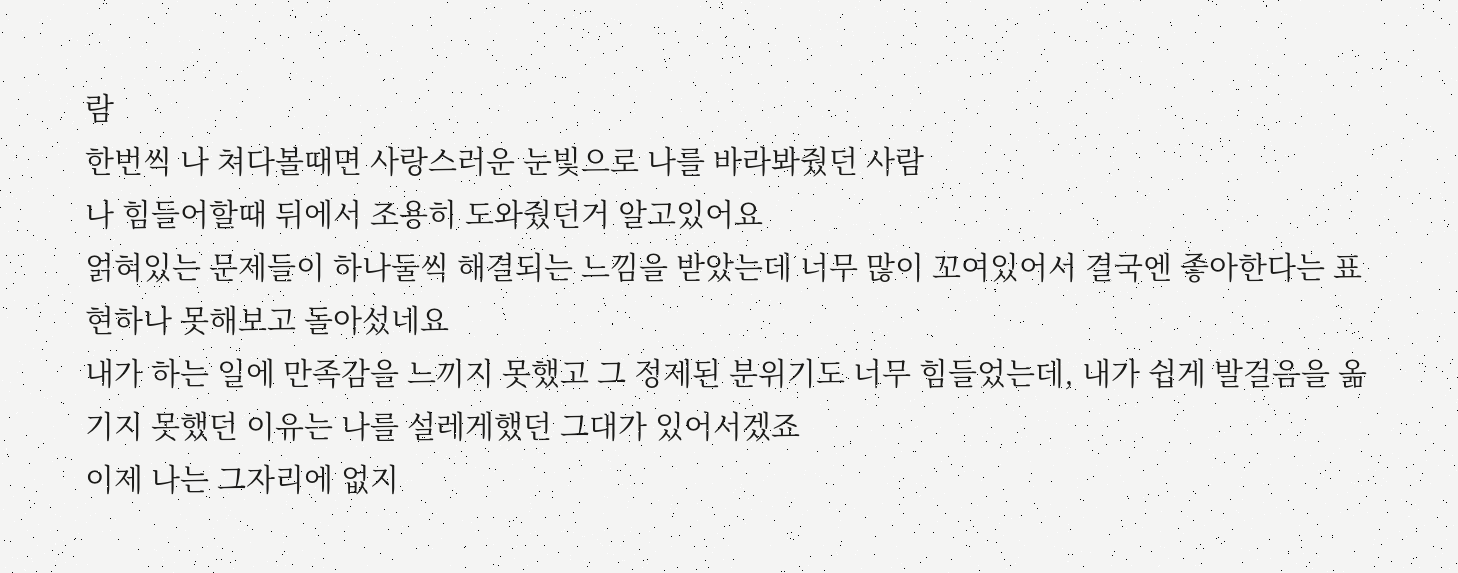람
한번씩 나 쳐다볼때면 사랑스러운 눈빛으로 나를 바라봐줬던 사람
나 힘들어할때 뒤에서 조용히 도와줬던거 알고있어요
얽혀있는 문제들이 하나둘씩 해결되는 느낌을 받았는데 너무 많이 꼬여있어서 결국엔 좋아한다는 표현하나 못해보고 돌아섰네요
내가 하는 일에 만족감을 느끼지 못했고 그 정제된 분위기도 너무 힘들었는데, 내가 쉽게 발걸음을 옮기지 못했던 이유는 나를 설레게했던 그대가 있어서겠죠
이제 나는 그자리에 없지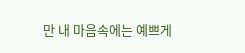만 내 마음속에는 예쁘게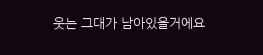웃는 그대가 남아있을거에요